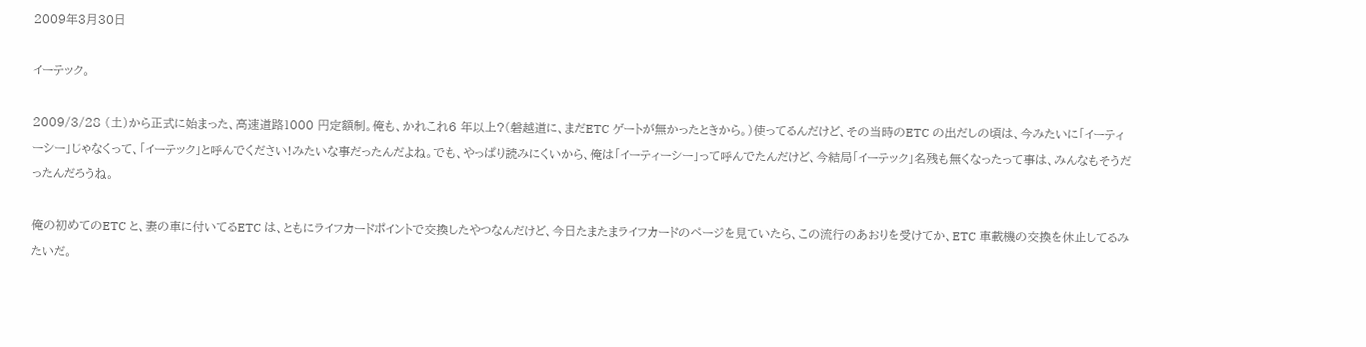2009年3月30日

イーテック。

2009/3/28 (土)から正式に始まった、高速道路1000 円定額制。俺も、かれこれ6 年以上?(磐越道に、まだETC ゲートが無かったときから。)使ってるんだけど、その当時のETC の出だしの頃は、今みたいに「イーティーシー」じゃなくって、「イーテック」と呼んでください!みたいな事だったんだよね。でも、やっぱり読みにくいから、俺は「イーティーシー」って呼んでたんだけど、今結局「イーテック」名残も無くなったって事は、みんなもそうだったんだろうね。

俺の初めてのETC と、妻の車に付いてるETC は、ともにライフカードポイントで交換したやつなんだけど、今日たまたまライフカードのページを見ていたら、この流行のあおりを受けてか、ETC 車載機の交換を休止してるみたいだ。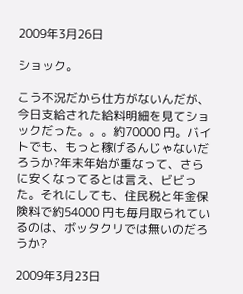2009年3月26日

ショック。

こう不況だから仕方がないんだが、今日支給された給料明細を見てショックだった。。。約70000 円。バイトでも、もっと稼げるんじゃないだろうか?年末年始が重なって、さらに安くなってるとは言え、ビビった。それにしても、住民税と年金保険料で約54000 円も毎月取られているのは、ボッタクリでは無いのだろうか?

2009年3月23日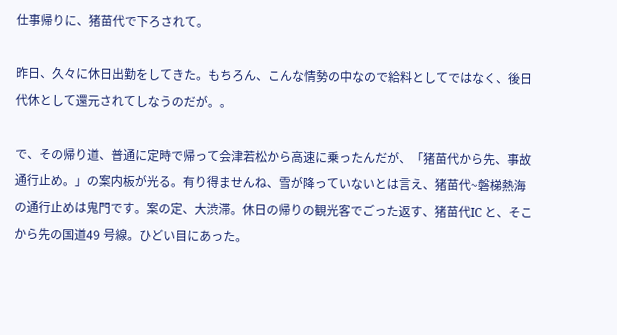仕事帰りに、猪苗代で下ろされて。

昨日、久々に休日出勤をしてきた。もちろん、こんな情勢の中なので給料としてではなく、後日代休として還元されてしなうのだが。。

で、その帰り道、普通に定時で帰って会津若松から高速に乗ったんだが、「猪苗代から先、事故通行止め。」の案内板が光る。有り得ませんね、雪が降っていないとは言え、猪苗代~磐梯熱海の通行止めは鬼門です。案の定、大渋滞。休日の帰りの観光客でごった返す、猪苗代IC と、そこから先の国道49 号線。ひどい目にあった。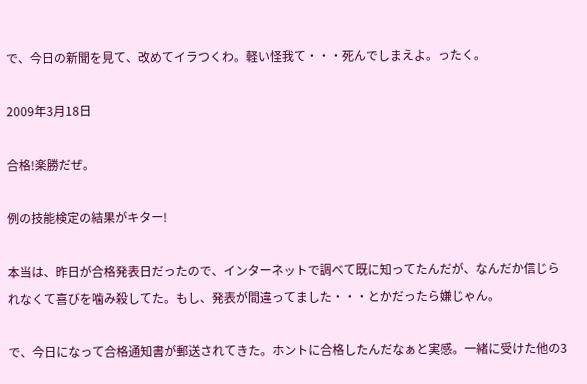で、今日の新聞を見て、改めてイラつくわ。軽い怪我て・・・死んでしまえよ。ったく。

2009年3月18日

合格!楽勝だぜ。

例の技能検定の結果がキター!

本当は、昨日が合格発表日だったので、インターネットで調べて既に知ってたんだが、なんだか信じられなくて喜びを噛み殺してた。もし、発表が間違ってました・・・とかだったら嫌じゃん。

で、今日になって合格通知書が郵送されてきた。ホントに合格したんだなぁと実感。一緒に受けた他の3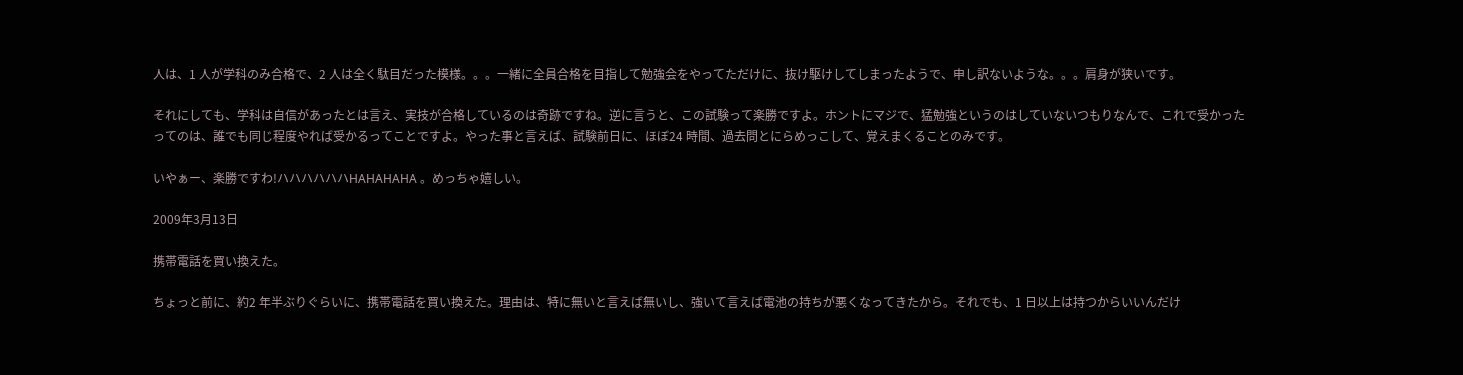人は、1 人が学科のみ合格で、2 人は全く駄目だった模様。。。一緒に全員合格を目指して勉強会をやってただけに、抜け駆けしてしまったようで、申し訳ないような。。。肩身が狭いです。

それにしても、学科は自信があったとは言え、実技が合格しているのは奇跡ですね。逆に言うと、この試験って楽勝ですよ。ホントにマジで、猛勉強というのはしていないつもりなんで、これで受かったってのは、誰でも同じ程度やれば受かるってことですよ。やった事と言えば、試験前日に、ほぼ24 時間、過去問とにらめっこして、覚えまくることのみです。

いやぁー、楽勝ですわ!ハハハハハハHAHAHAHA 。めっちゃ嬉しい。

2009年3月13日

携帯電話を買い換えた。

ちょっと前に、約2 年半ぶりぐらいに、携帯電話を買い換えた。理由は、特に無いと言えば無いし、強いて言えば電池の持ちが悪くなってきたから。それでも、1 日以上は持つからいいんだけ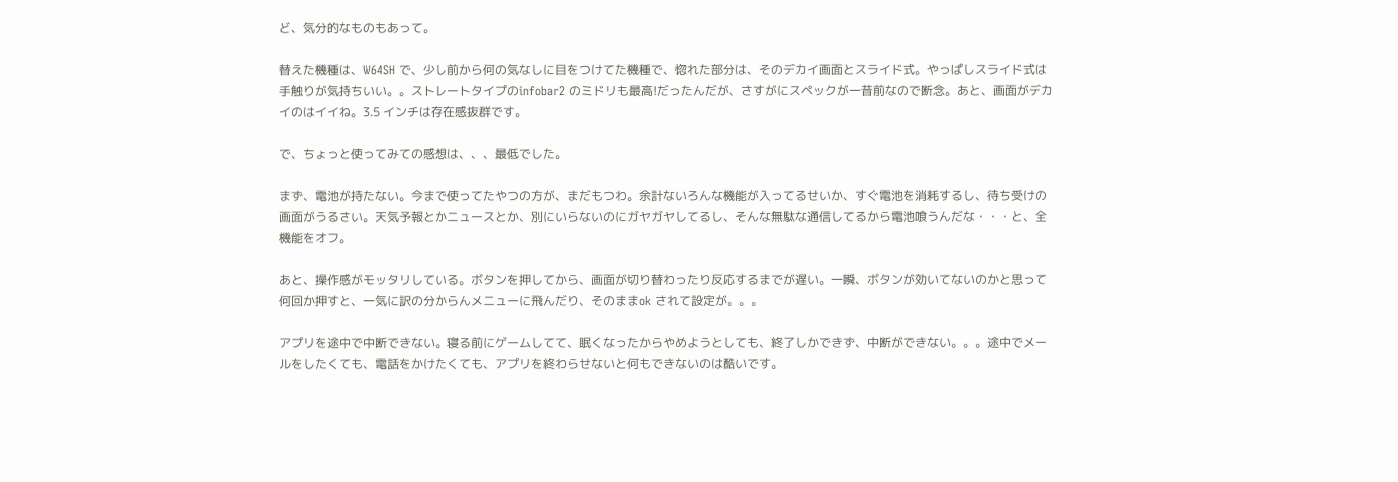ど、気分的なものもあって。

替えた機種は、W64SH で、少し前から何の気なしに目をつけてた機種で、惚れた部分は、そのデカイ画面とスライド式。やっぱしスライド式は手触りが気持ちいい。。ストレートタイプのinfobar2 のミドリも最高!だったんだが、さすがにスペックが一昔前なので断念。あと、画面がデカイのはイイね。3.5 インチは存在感抜群です。

で、ちょっと使ってみての感想は、、、最低でした。

まず、電池が持たない。今まで使ってたやつの方が、まだもつわ。余計ないろんな機能が入ってるせいか、すぐ電池を消耗するし、待ち受けの画面がうるさい。天気予報とかニュースとか、別にいらないのにガヤガヤしてるし、そんな無駄な通信してるから電池喰うんだな・・・と、全機能をオフ。

あと、操作感がモッタリしている。ボタンを押してから、画面が切り替わったり反応するまでが遅い。一瞬、ボタンが効いてないのかと思って何回か押すと、一気に訳の分からんメニューに飛んだり、そのままok されて設定が。。。

アプリを途中で中断できない。寝る前にゲームしてて、眠くなったからやめようとしても、終了しかできず、中断ができない。。。途中でメールをしたくても、電話をかけたくても、アプリを終わらせないと何もできないのは酷いです。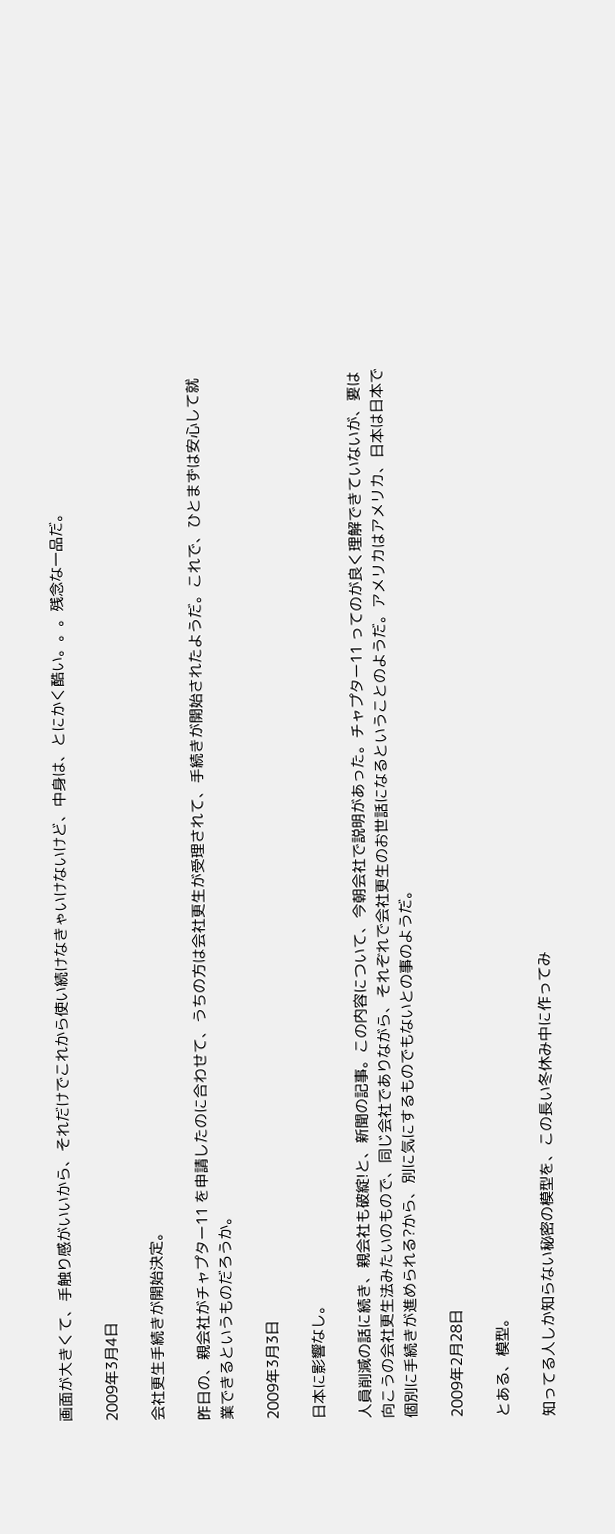画面が大きくて、手触り感がいいから、それだけでこれから使い続けなきゃいけないけど、中身は、とにかく酷い。。。残念な一品だ。

2009年3月4日

会社更生手続きが開始決定。

昨日の、親会社がチャプター11 を申請したのに合わせて、うちの方は会社更生が受理されて、手続きが開始されたようだ。これで、ひとまずは安心して就業できるというものだろうか。

2009年3月3日

日本に影響なし。

人員削減の話に続き、親会社も破綻!と、新聞の記事。この内容について、今朝会社で説明があった。チャプター11 ってのが良く理解できていないが、要は向こうの会社更生法みたいのもので、同じ会社でありながら、それぞれで会社更生のお世話になるということのようだ。アメリカはアメリカ、日本は日本で個別に手続きが進められる?から、別に気にするものでもないとの事のようだ。

2009年2月28日

とある、模型。

知ってる人しか知らない秘密の模型を、この長い冬休み中に作ってみ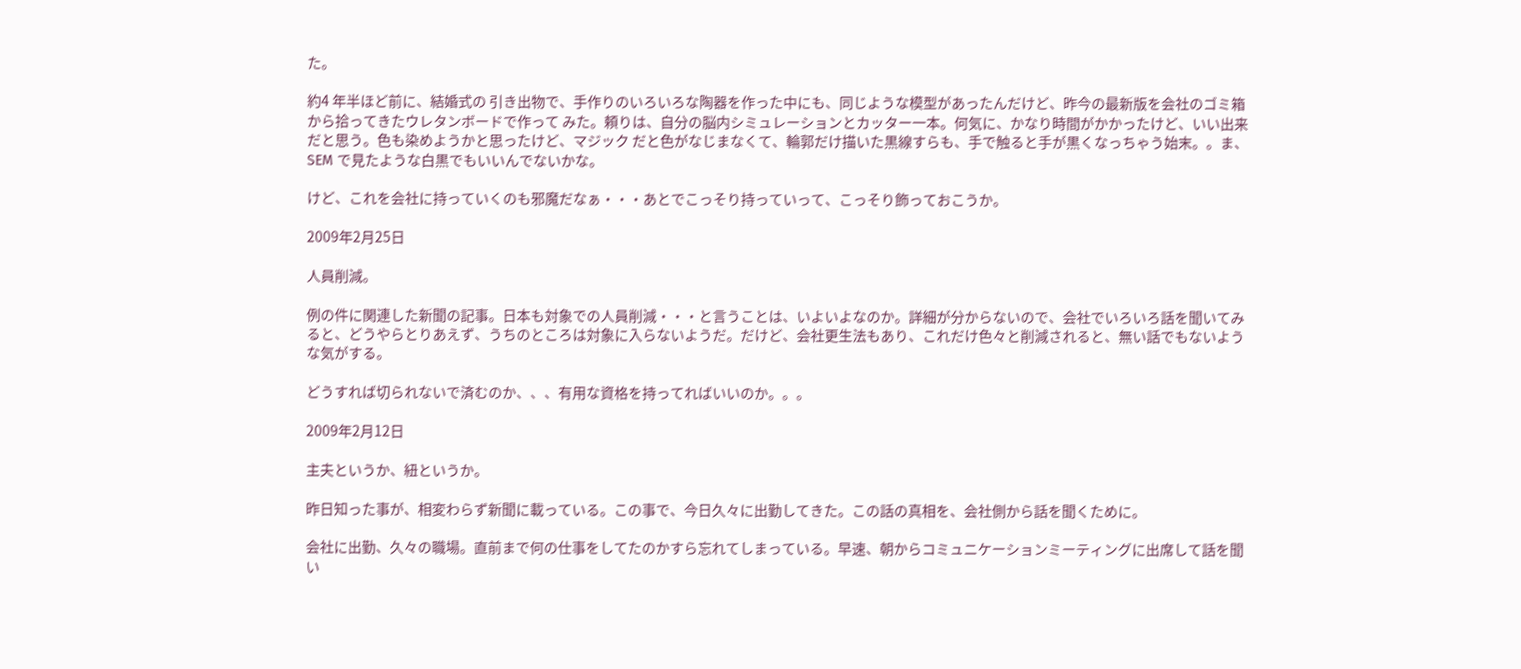た。

約4 年半ほど前に、結婚式の 引き出物で、手作りのいろいろな陶器を作った中にも、同じような模型があったんだけど、昨今の最新版を会社のゴミ箱から拾ってきたウレタンボードで作って みた。頼りは、自分の脳内シミュレーションとカッター一本。何気に、かなり時間がかかったけど、いい出来だと思う。色も染めようかと思ったけど、マジック だと色がなじまなくて、輪郭だけ描いた黒線すらも、手で触ると手が黒くなっちゃう始末。。ま、SEM で見たような白黒でもいいんでないかな。

けど、これを会社に持っていくのも邪魔だなぁ・・・あとでこっそり持っていって、こっそり飾っておこうか。

2009年2月25日

人員削減。

例の件に関連した新聞の記事。日本も対象での人員削減・・・と言うことは、いよいよなのか。詳細が分からないので、会社でいろいろ話を聞いてみると、どうやらとりあえず、うちのところは対象に入らないようだ。だけど、会社更生法もあり、これだけ色々と削減されると、無い話でもないような気がする。

どうすれば切られないで済むのか、、、有用な資格を持ってればいいのか。。。

2009年2月12日

主夫というか、紐というか。

昨日知った事が、相変わらず新聞に載っている。この事で、今日久々に出勤してきた。この話の真相を、会社側から話を聞くために。

会社に出勤、久々の職場。直前まで何の仕事をしてたのかすら忘れてしまっている。早速、朝からコミュニケーションミーティングに出席して話を聞い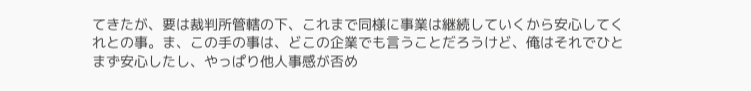てきたが、要は裁判所管轄の下、これまで同様に事業は継続していくから安心してくれとの事。ま、この手の事は、どこの企業でも言うことだろうけど、俺はそれでひとまず安心したし、やっぱり他人事感が否め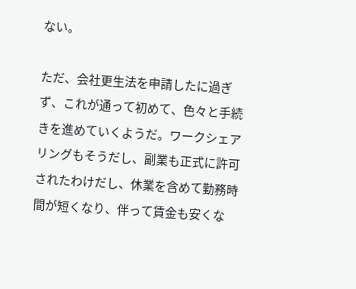ない。

ただ、会社更生法を申請したに過ぎず、これが通って初めて、色々と手続きを進めていくようだ。ワークシェアリングもそうだし、副業も正式に許可されたわけだし、休業を含めて勤務時間が短くなり、伴って賃金も安くな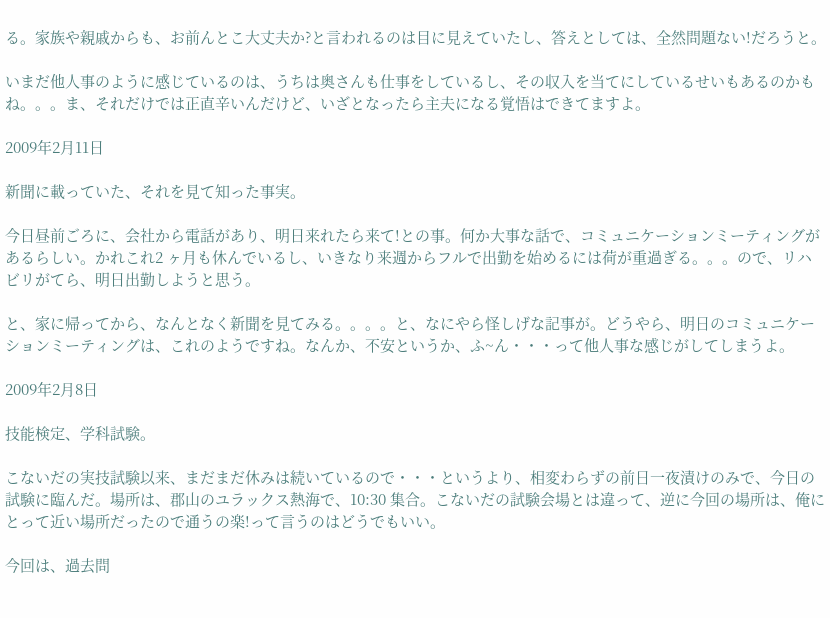る。家族や親戚からも、お前んとこ大丈夫か?と言われるのは目に見えていたし、答えとしては、全然問題ない!だろうと。

いまだ他人事のように感じているのは、うちは奥さんも仕事をしているし、その収入を当てにしているせいもあるのかもね。。。ま、それだけでは正直辛いんだけど、いざとなったら主夫になる覚悟はできてますよ。

2009年2月11日

新聞に載っていた、それを見て知った事実。

今日昼前ごろに、会社から電話があり、明日来れたら来て!との事。何か大事な話で、コミュニケーションミーティングがあるらしい。かれこれ2 ヶ月も休んでいるし、いきなり来週からフルで出勤を始めるには荷が重過ぎる。。。ので、リハビリがてら、明日出勤しようと思う。

と、家に帰ってから、なんとなく新聞を見てみる。。。。と、なにやら怪しげな記事が。どうやら、明日のコミュニケーションミーティングは、これのようですね。なんか、不安というか、ふ~ん・・・って他人事な感じがしてしまうよ。

2009年2月8日

技能検定、学科試験。

こないだの実技試験以来、まだまだ休みは続いているので・・・というより、相変わらずの前日一夜漬けのみで、今日の試験に臨んだ。場所は、郡山のユラックス熱海で、10:30 集合。こないだの試験会場とは違って、逆に今回の場所は、俺にとって近い場所だったので通うの楽!って言うのはどうでもいい。

今回は、過去問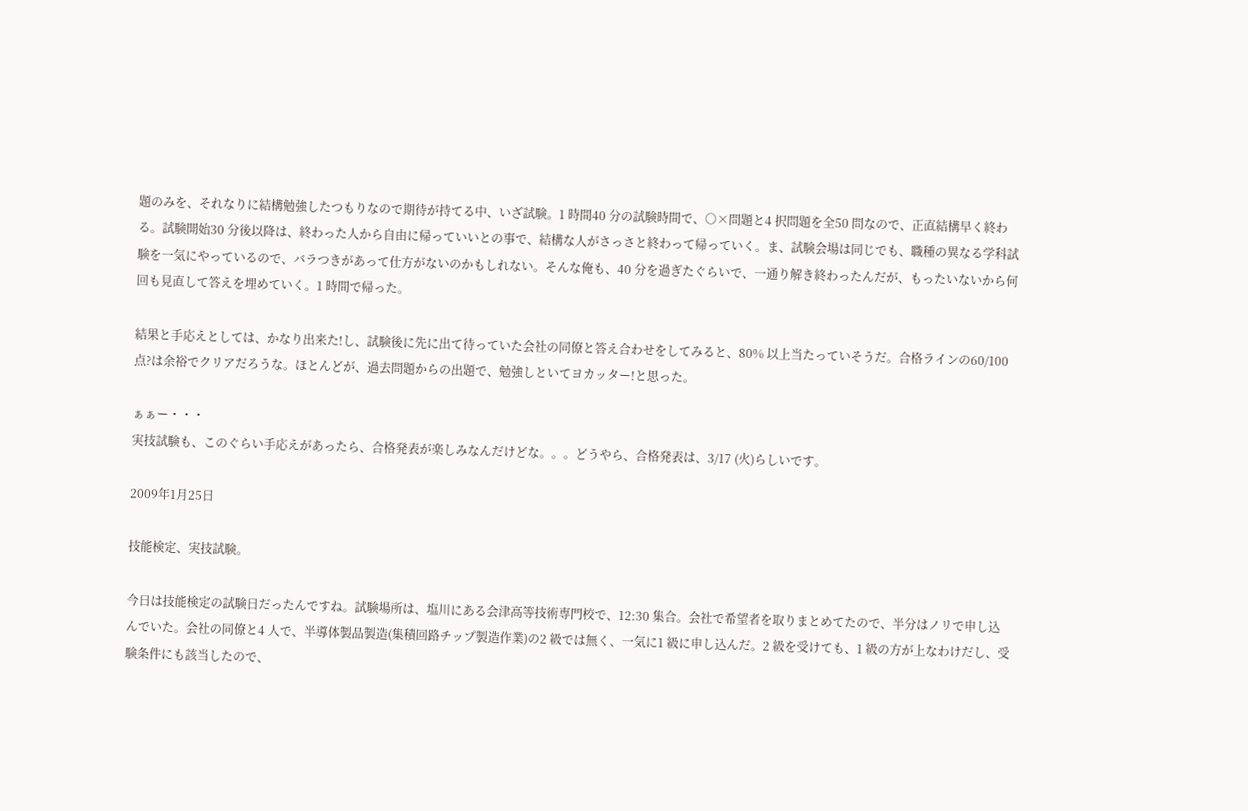題のみを、それなりに結構勉強したつもりなので期待が持てる中、いざ試験。1 時間40 分の試験時間で、○×問題と4 択問題を全50 問なので、正直結構早く終わる。試験開始30 分後以降は、終わった人から自由に帰っていいとの事で、結構な人がさっさと終わって帰っていく。ま、試験会場は同じでも、職種の異なる学科試験を一気にやっているので、バラつきがあって仕方がないのかもしれない。そんな俺も、40 分を過ぎたぐらいで、一通り解き終わったんだが、もったいないから何回も見直して答えを埋めていく。1 時間で帰った。

結果と手応えとしては、かなり出来た!し、試験後に先に出て待っていた会社の同僚と答え合わせをしてみると、80% 以上当たっていそうだ。合格ラインの60/100 点?は余裕でクリアだろうな。ほとんどが、過去問題からの出題で、勉強しといてヨカッター!と思った。

ぁぁー・・・
実技試験も、このぐらい手応えがあったら、合格発表が楽しみなんだけどな。。。どうやら、合格発表は、3/17 (火)らしいです。

2009年1月25日

技能検定、実技試験。

今日は技能検定の試験日だったんですね。試験場所は、塩川にある会津高等技術専門校で、12:30 集合。会社で希望者を取りまとめてたので、半分はノリで申し込んでいた。会社の同僚と4 人で、半導体製品製造(集積回路チップ製造作業)の2 級では無く、一気に1 級に申し込んだ。2 級を受けても、1 級の方が上なわけだし、受験条件にも該当したので、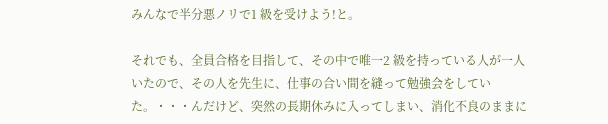みんなで半分悪ノリで1 級を受けよう!と。

それでも、全員合格を目指して、その中で唯一2 級を持っている人が一人いたので、その人を先生に、仕事の合い間を縫って勉強会をしていた。・・・んだけど、突然の長期休みに入ってしまい、消化不良のままに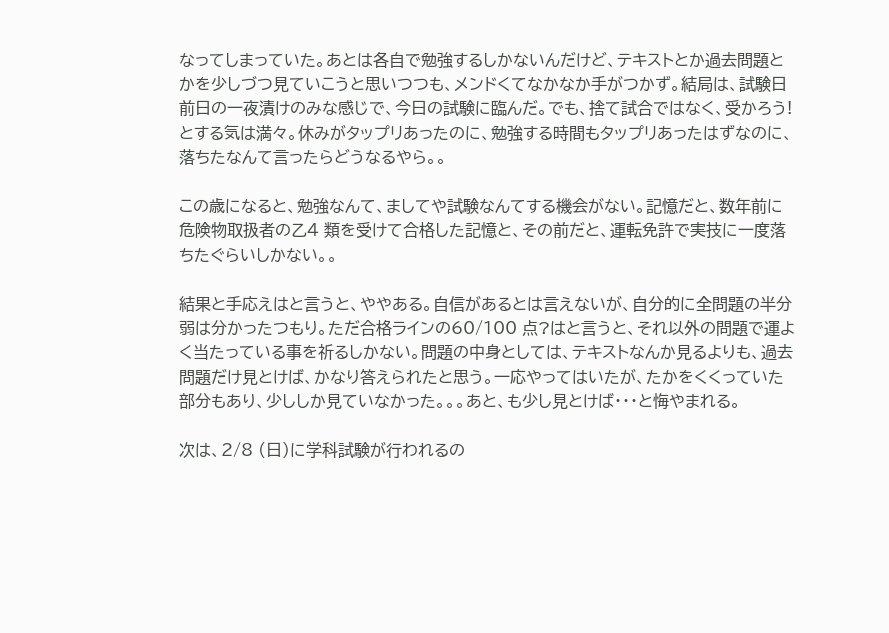なってしまっていた。あとは各自で勉強するしかないんだけど、テキストとか過去問題とかを少しづつ見ていこうと思いつつも、メンドくてなかなか手がつかず。結局は、試験日前日の一夜漬けのみな感じで、今日の試験に臨んだ。でも、捨て試合ではなく、受かろう!とする気は満々。休みがタップリあったのに、勉強する時間もタップリあったはずなのに、落ちたなんて言ったらどうなるやら。。

この歳になると、勉強なんて、ましてや試験なんてする機会がない。記憶だと、数年前に危険物取扱者の乙4 類を受けて合格した記憶と、その前だと、運転免許で実技に一度落ちたぐらいしかない。。

結果と手応えはと言うと、ややある。自信があるとは言えないが、自分的に全問題の半分弱は分かったつもり。ただ合格ラインの60/100 点?はと言うと、それ以外の問題で運よく当たっている事を祈るしかない。問題の中身としては、テキストなんか見るよりも、過去問題だけ見とけば、かなり答えられたと思う。一応やってはいたが、たかをくくっていた部分もあり、少ししか見ていなかった。。。あと、も少し見とけば・・・と悔やまれる。

次は、2/8 (日)に学科試験が行われるの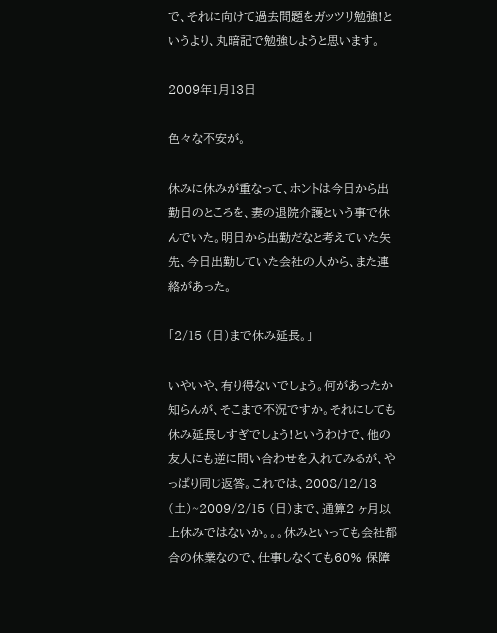で、それに向けて過去問題をガッツリ勉強!というより、丸暗記で勉強しようと思います。

2009年1月13日

色々な不安が。

休みに休みが重なって、ホントは今日から出勤日のところを、妻の退院介護という事で休んでいた。明日から出勤だなと考えていた矢先、今日出勤していた会社の人から、また連絡があった。

「2/15 (日)まで休み延長。」

いやいや、有り得ないでしょう。何があったか知らんが、そこまで不況ですか。それにしても休み延長しすぎでしょう!というわけで、他の友人にも逆に問い合わせを入れてみるが、やっぱり同じ返答。これでは、2008/12/13 (土)~2009/2/15 (日)まで、通算2 ヶ月以上休みではないか。。。休みといっても会社都合の休業なので、仕事しなくても60% 保障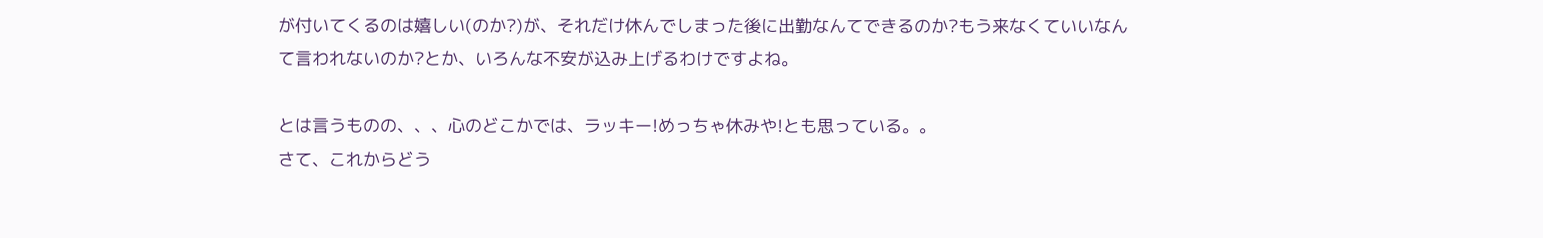が付いてくるのは嬉しい(のか?)が、それだけ休んでしまった後に出勤なんてできるのか?もう来なくていいなんて言われないのか?とか、いろんな不安が込み上げるわけですよね。

とは言うものの、、、心のどこかでは、ラッキー!めっちゃ休みや!とも思っている。。
さて、これからどう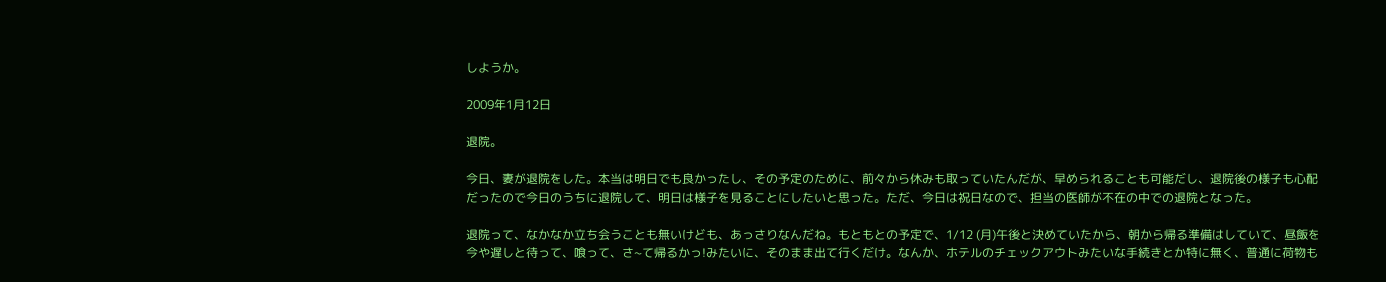しようか。

2009年1月12日

退院。

今日、妻が退院をした。本当は明日でも良かったし、その予定のために、前々から休みも取っていたんだが、早められることも可能だし、退院後の様子も心配だったので今日のうちに退院して、明日は様子を見ることにしたいと思った。ただ、今日は祝日なので、担当の医師が不在の中での退院となった。

退院って、なかなか立ち会うことも無いけども、あっさりなんだね。もともとの予定で、1/12 (月)午後と決めていたから、朝から帰る準備はしていて、昼飯を今や遅しと待って、喰って、さ~て帰るかっ!みたいに、そのまま出て行くだけ。なんか、ホテルのチェックアウトみたいな手続きとか特に無く、普通に荷物も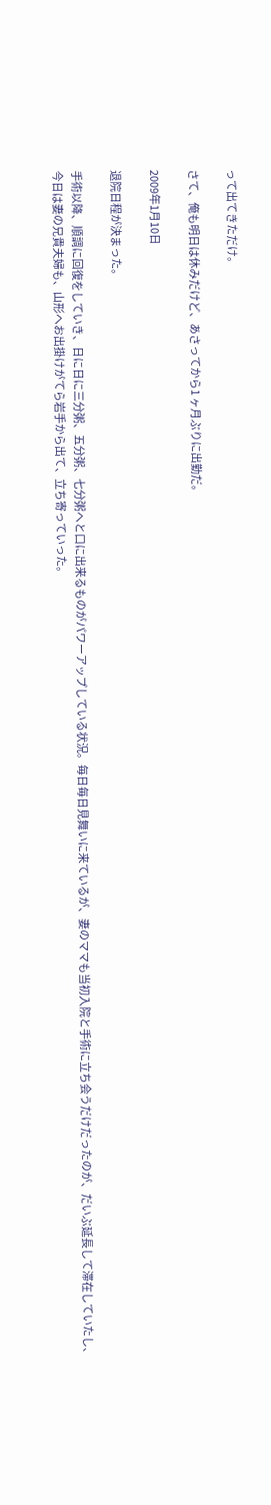って出てきただけ。

さて、俺も明日は休みだけど、あさってから1 ヶ月ぶりに出勤だ。

2009年1月10日

退院日程が決まった。

手術以降、順調に回復をしていき、日に日に三分粥、五分粥、七分粥へと口に出来るものがパワーアップしている状況。毎日毎日見舞いに来ているが、妻のママも当初入院と手術に立ち会うだけだったのが、だいぶ延長して滞在していたし、今日は妻の兄貴夫婦も、山形へお出掛けがてら岩手から出て、立ち寄っていった。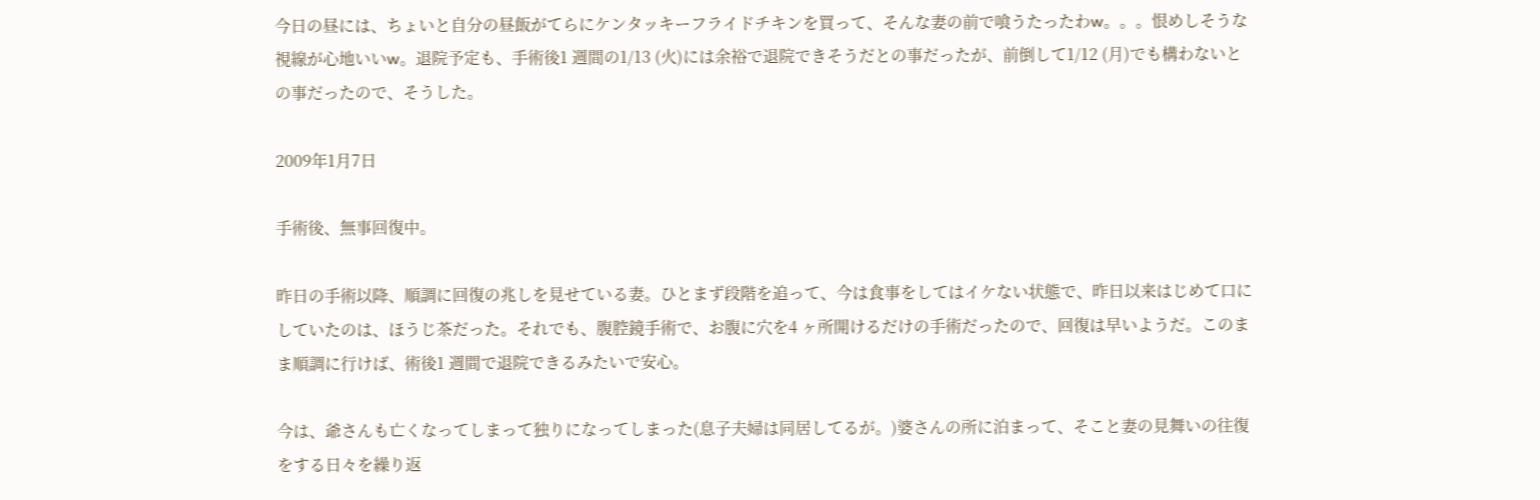今日の昼には、ちょいと自分の昼飯がてらにケンタッキーフライドチキンを買って、そんな妻の前で喰うたったわw。。。恨めしそうな視線が心地いいw。退院予定も、手術後1 週間の1/13 (火)には余裕で退院できそうだとの事だったが、前倒して1/12 (月)でも構わないとの事だったので、そうした。

2009年1月7日

手術後、無事回復中。

昨日の手術以降、順調に回復の兆しを見せている妻。ひとまず段階を追って、今は食事をしてはイケない状態で、昨日以来はじめて口にしていたのは、ほうじ茶だった。それでも、腹腔鏡手術で、お腹に穴を4 ヶ所開けるだけの手術だったので、回復は早いようだ。このまま順調に行けば、術後1 週間で退院できるみたいで安心。

今は、爺さんも亡くなってしまって独りになってしまった(息子夫婦は同居してるが。)婆さんの所に泊まって、そこと妻の見舞いの往復をする日々を繰り返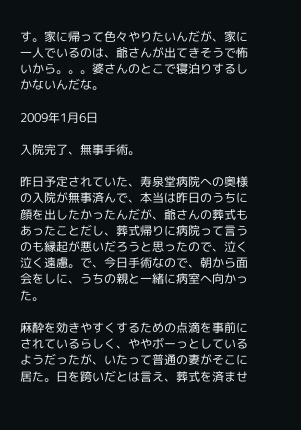す。家に帰って色々やりたいんだが、家に一人でいるのは、爺さんが出てきそうで怖いから。。。婆さんのとこで寝泊りするしかないんだな。

2009年1月6日

入院完了、無事手術。

昨日予定されていた、寿泉堂病院への奥様の入院が無事済んで、本当は昨日のうちに顔を出したかったんだが、爺さんの葬式もあったことだし、葬式帰りに病院って言うのも縁起が悪いだろうと思ったので、泣く泣く遠慮。で、今日手術なので、朝から面会をしに、うちの親と一緒に病室へ向かった。

麻酔を効きやすくするための点滴を事前にされているらしく、ややボーっとしているようだったが、いたって普通の妻がそこに居た。日を跨いだとは言え、葬式を済ませ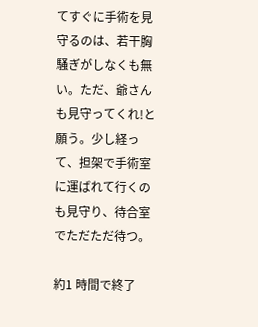てすぐに手術を見守るのは、若干胸騒ぎがしなくも無い。ただ、爺さんも見守ってくれ!と願う。少し経って、担架で手術室に運ばれて行くのも見守り、待合室でただただ待つ。

約1 時間で終了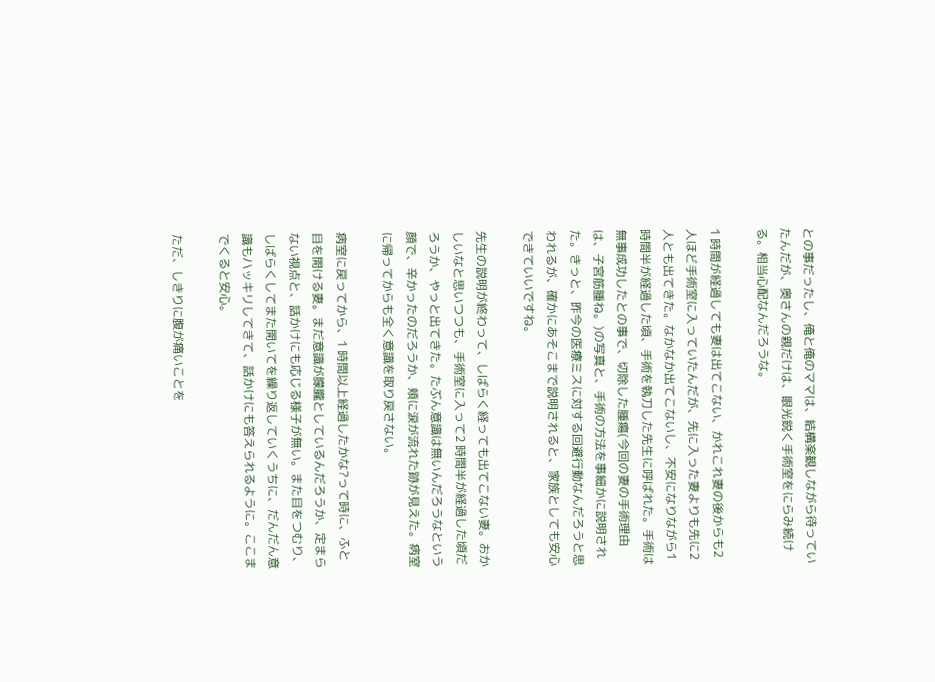との事だったし、俺と俺のママは、結構楽観しながら待っていたんだが、奥さんの親だけは、眼光鋭く手術室をにらみ続ける。相当心配なんだろうな。

1 時間が経過しても妻は出てこない、かれこれ妻の後からも2 人ほど手術室に入っていたんだが、先に入った妻よりも先に2 人とも出てきた。なかなか出てこないし、不安になりながら1 時間半が経過した頃、手術を執刀した先生に呼ばれた。手術は無事成功したとの事で、切除した腫瘍(今回の妻の手術理由は、子宮筋腫ね。)の写真と、手術の方法を事細かに説明された。きっと、昨今の医療ミスに対する回避行動なんだろうと思われるが、確かにあそこまで説明されると、家族としても安心できていいですね。

先生の説明が終わって、しばらく経っても出てこない妻。おかしいなと思いつつも、手術室に入って2 時間半が経過した頃だろうか、やっと出てきた。たぶん意識は無いんだろうなという顔で、辛かったのだろうか、頬に涙が流れた跡が見えた。病室に帰ってからも全く意識を取り戻さない。

病室に戻ってから、1 時間以上経過したかな?って時に、ふと目を開ける妻。まだ意識が朦朧としているんだろうか、定まらない視点と、話かけにも応じる様子が無い。また目をつむり、しばらくしてまた開いてを繰り返していくうちに、だんだん意識もハッキリしてきて、話かけにも答えられるように。ここまでくると安心。

ただ、しきりに腹が痛いことを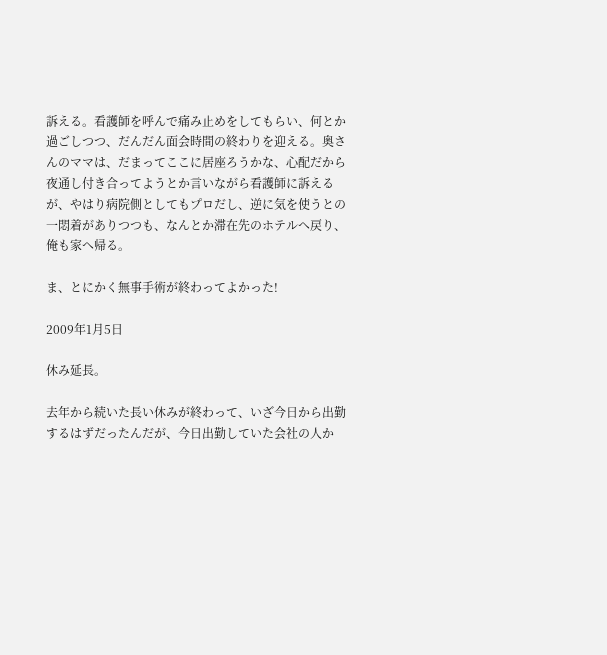訴える。看護師を呼んで痛み止めをしてもらい、何とか過ごしつつ、だんだん面会時間の終わりを迎える。奥さんのママは、だまってここに居座ろうかな、心配だから夜通し付き合ってようとか言いながら看護師に訴えるが、やはり病院側としてもプロだし、逆に気を使うとの一悶着がありつつも、なんとか滞在先のホテルへ戻り、俺も家へ帰る。

ま、とにかく無事手術が終わってよかった!

2009年1月5日

休み延長。

去年から続いた長い休みが終わって、いざ今日から出勤するはずだったんだが、今日出勤していた会社の人か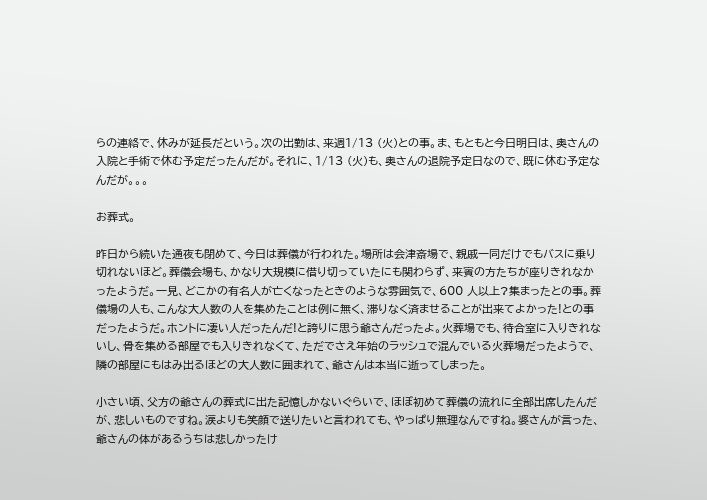らの連絡で、休みが延長だという。次の出勤は、来週1/13 (火)との事。ま、もともと今日明日は、奥さんの入院と手術で休む予定だったんだが。それに、1/13 (火)も、奥さんの退院予定日なので、既に休む予定なんだが。。。

お葬式。

昨日から続いた通夜も閉めて、今日は葬儀が行われた。場所は会津斎場で、親戚一同だけでもバスに乗り切れないほど。葬儀会場も、かなり大規模に借り切っていたにも関わらず、来賓の方たちが座りきれなかったようだ。一見、どこかの有名人が亡くなったときのような雰囲気で、600 人以上?集まったとの事。葬儀場の人も、こんな大人数の人を集めたことは例に無く、滞りなく済ませることが出来てよかった!との事だったようだ。ホントに凄い人だったんだ!と誇りに思う爺さんだったよ。火葬場でも、待合室に入りきれないし、骨を集める部屋でも入りきれなくて、ただでさえ年始のラッシュで混んでいる火葬場だったようで、隣の部屋にもはみ出るほどの大人数に囲まれて、爺さんは本当に逝ってしまった。

小さい頃、父方の爺さんの葬式に出た記憶しかないぐらいで、ほぼ初めて葬儀の流れに全部出席したんだが、悲しいものですね。涙よりも笑顔で送りたいと言われても、やっぱり無理なんですね。婆さんが言った、爺さんの体があるうちは悲しかったけ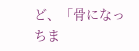ど、「骨になっちま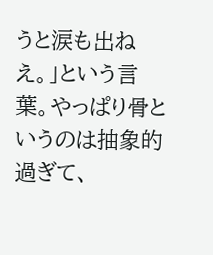うと涙も出ねえ。」という言葉。やっぱり骨というのは抽象的過ぎて、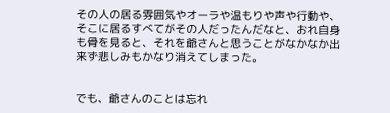その人の居る雰囲気やオーラや温もりや声や行動や、そこに居るすべてがその人だったんだなと、おれ自身も骨を見ると、それを爺さんと思うことがなかなか出来ず悲しみもかなり消えてしまった。


でも、爺さんのことは忘れ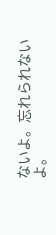ないよ。忘れられないよ。